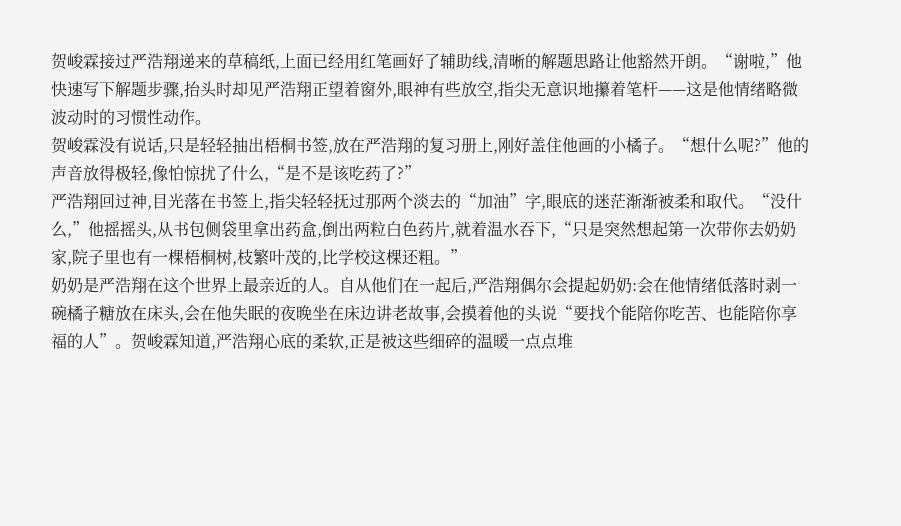贺峻霖接过严浩翔递来的草稿纸,上面已经用红笔画好了辅助线,清晰的解题思路让他豁然开朗。“谢啦,”他快速写下解题步骤,抬头时却见严浩翔正望着窗外,眼神有些放空,指尖无意识地攥着笔杆——这是他情绪略微波动时的习惯性动作。
贺峻霖没有说话,只是轻轻抽出梧桐书签,放在严浩翔的复习册上,刚好盖住他画的小橘子。“想什么呢?”他的声音放得极轻,像怕惊扰了什么,“是不是该吃药了?”
严浩翔回过神,目光落在书签上,指尖轻轻抚过那两个淡去的“加油”字,眼底的迷茫渐渐被柔和取代。“没什么,”他摇摇头,从书包侧袋里拿出药盒,倒出两粒白色药片,就着温水吞下,“只是突然想起第一次带你去奶奶家,院子里也有一棵梧桐树,枝繁叶茂的,比学校这棵还粗。”
奶奶是严浩翔在这个世界上最亲近的人。自从他们在一起后,严浩翔偶尔会提起奶奶:会在他情绪低落时剥一碗橘子糖放在床头,会在他失眠的夜晚坐在床边讲老故事,会摸着他的头说“要找个能陪你吃苦、也能陪你享福的人”。贺峻霖知道,严浩翔心底的柔软,正是被这些细碎的温暖一点点堆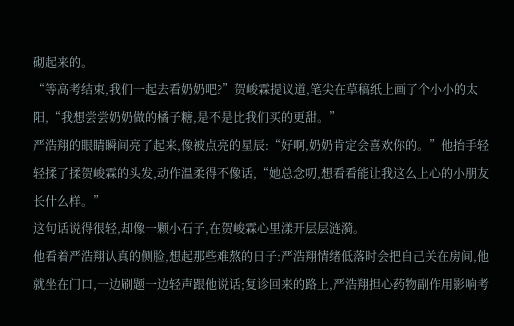砌起来的。
“等高考结束,我们一起去看奶奶吧?”贺峻霖提议道,笔尖在草稿纸上画了个小小的太阳,“我想尝尝奶奶做的橘子糖,是不是比我们买的更甜。”
严浩翔的眼睛瞬间亮了起来,像被点亮的星辰:“好啊,奶奶肯定会喜欢你的。”他抬手轻轻揉了揉贺峻霖的头发,动作温柔得不像话,“她总念叨,想看看能让我这么上心的小朋友长什么样。”
这句话说得很轻,却像一颗小石子,在贺峻霖心里漾开层层涟漪。
他看着严浩翔认真的侧脸,想起那些难熬的日子:严浩翔情绪低落时会把自己关在房间,他就坐在门口,一边刷题一边轻声跟他说话;复诊回来的路上,严浩翔担心药物副作用影响考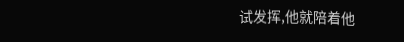试发挥,他就陪着他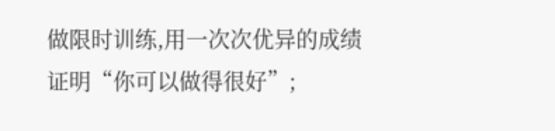做限时训练,用一次次优异的成绩证明“你可以做得很好”;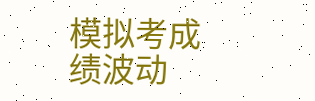模拟考成绩波动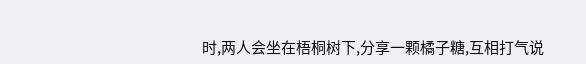时,两人会坐在梧桐树下,分享一颗橘子糖,互相打气说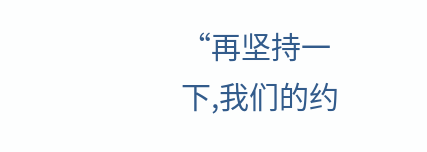“再坚持一下,我们的约